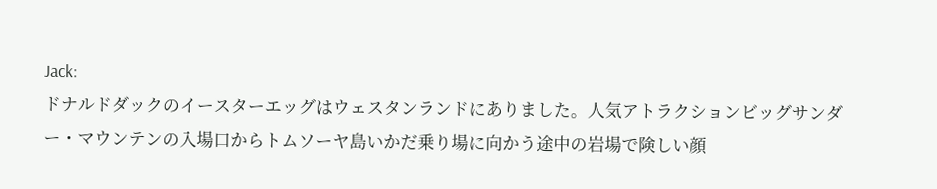Jack:
ドナルドダックのイースターエッグはウェスタンランドにありました。人気アトラクションビッグサンダー・マウンテンの入場口からトムソーヤ島いかだ乗り場に向かう途中の岩場で険しい顔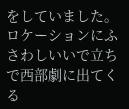をしていました。ロケーションにふさわしいいで立ちで西部劇に出てくる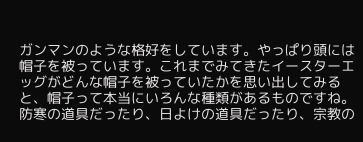ガンマンのような格好をしています。やっぱり頭には帽子を被っています。これまでみてきたイースターエッグがどんな帽子を被っていたかを思い出してみると、帽子って本当にいろんな種類があるものですね。防寒の道具だったり、日よけの道具だったり、宗教の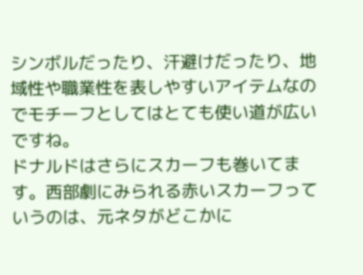シンボルだったり、汗避けだったり、地域性や職業性を表しやすいアイテムなのでモチーフとしてはとても使い道が広いですね。
ドナルドはさらにスカーフも巻いてます。西部劇にみられる赤いスカーフっていうのは、元ネタがどこかに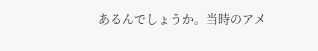あるんでしょうか。当時のアメ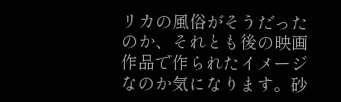リカの風俗がそうだったのか、それとも後の映画作品で作られたイメージなのか気になります。砂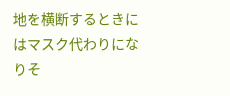地を横断するときにはマスク代わりになりそ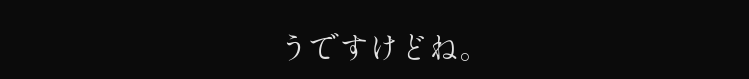うですけどね。